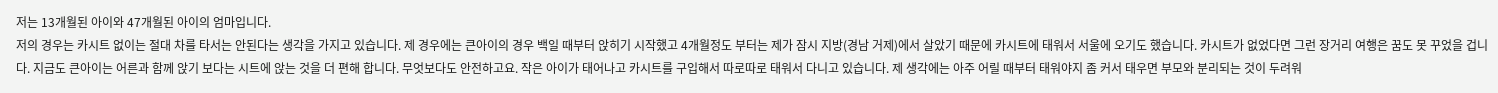저는 13개월된 아이와 47개월된 아이의 엄마입니다.
저의 경우는 카시트 없이는 절대 차를 타서는 안된다는 생각을 가지고 있습니다. 제 경우에는 큰아이의 경우 백일 때부터 앉히기 시작했고 4개월정도 부터는 제가 잠시 지방(경남 거제)에서 살았기 때문에 카시트에 태워서 서울에 오기도 했습니다. 카시트가 없었다면 그런 장거리 여행은 꿈도 못 꾸었을 겁니다. 지금도 큰아이는 어른과 함께 앉기 보다는 시트에 앉는 것을 더 편해 합니다. 무엇보다도 안전하고요. 작은 아이가 태어나고 카시트를 구입해서 따로따로 태워서 다니고 있습니다. 제 생각에는 아주 어릴 때부터 태워야지 좀 커서 태우면 부모와 분리되는 것이 두려워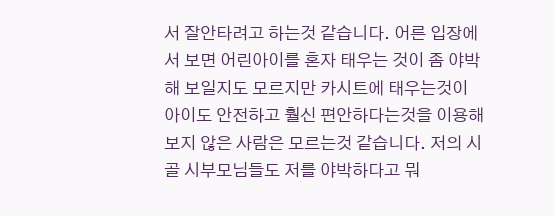서 잘안타려고 하는것 같습니다. 어른 입장에서 보면 어린아이를 혼자 태우는 것이 좀 야박해 보일지도 모르지만 카시트에 태우는것이 아이도 안전하고 훨신 편안하다는것을 이용해보지 않은 사람은 모르는것 같습니다. 저의 시골 시부모님들도 저를 야박하다고 뭐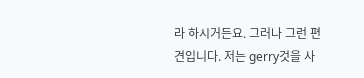라 하시거든요. 그러나 그런 편견입니다. 저는 gerry것을 사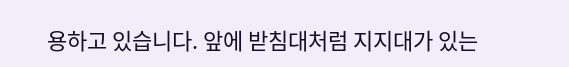용하고 있습니다. 앞에 받침대처럼 지지대가 있는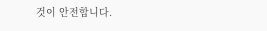것이 안전합니다.